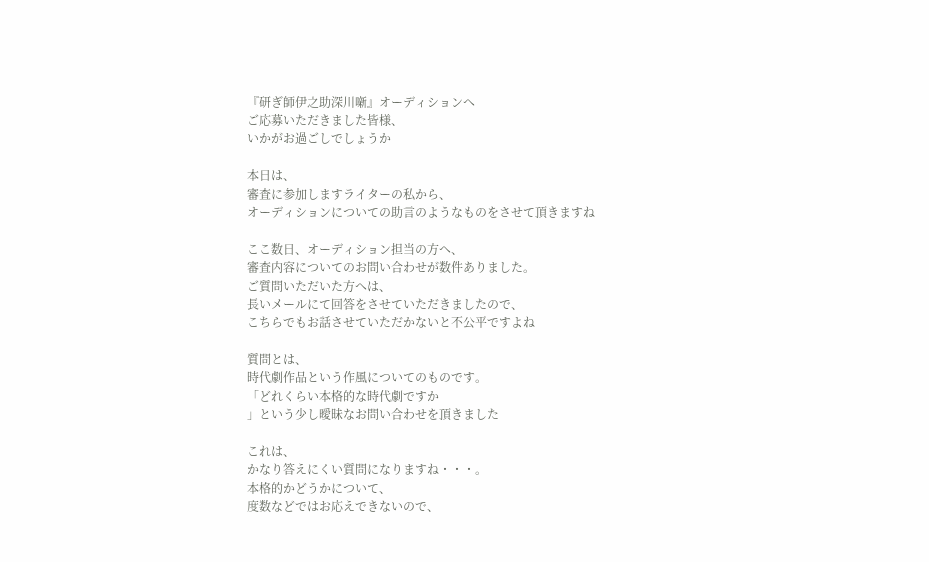『研ぎ師伊之助深川噺』オーディションへ
ご応募いただきました皆様、
いかがお過ごしでしょうか

本日は、
審査に参加しますライターの私から、
オーディションについての助言のようなものをさせて頂きますね

ここ数日、オーディション担当の方へ、
審査内容についてのお問い合わせが数件ありました。
ご質問いただいた方へは、
長いメールにて回答をさせていただきましたので、
こちらでもお話させていただかないと不公平ですよね

質問とは、
時代劇作品という作風についてのものです。
「どれくらい本格的な時代劇ですか
」という少し曖昧なお問い合わせを頂きました

これは、
かなり答えにくい質問になりますね・・・。
本格的かどうかについて、
度数などではお応えできないので、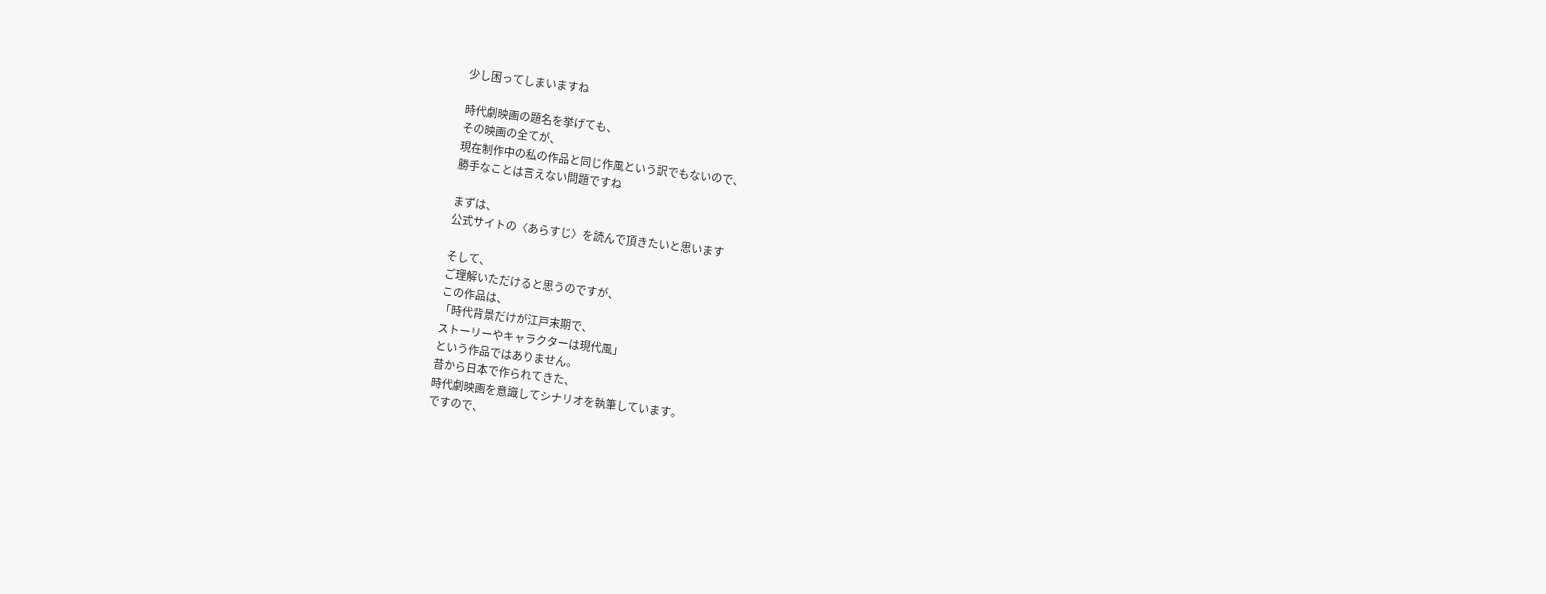少し困ってしまいますね

時代劇映画の題名を挙げても、
その映画の全てが、
現在制作中の私の作品と同じ作風という訳でもないので、
勝手なことは言えない問題ですね

まずは、
公式サイトの〈あらすじ〉を読んで頂きたいと思います

そして、
ご理解いただけると思うのですが、
この作品は、
「時代背景だけが江戸末期で、
ストーリーやキャラクターは現代風」
という作品ではありません。
昔から日本で作られてきた、
時代劇映画を意識してシナリオを執筆しています。
ですので、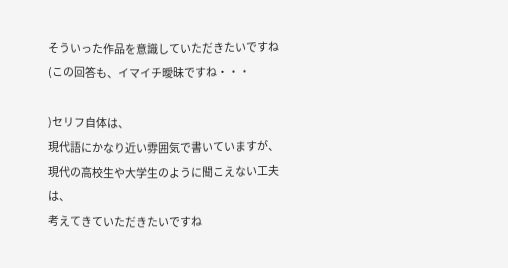そういった作品を意識していただきたいですね
(この回答も、イマイチ曖昧ですね・・・

)セリフ自体は、
現代語にかなり近い雰囲気で書いていますが、
現代の高校生や大学生のように聞こえない工夫は、
考えてきていただきたいですね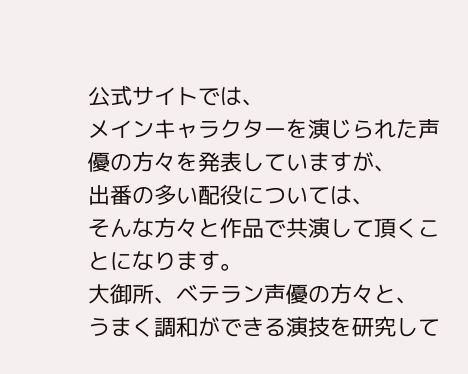公式サイトでは、
メインキャラクターを演じられた声優の方々を発表していますが、
出番の多い配役については、
そんな方々と作品で共演して頂くことになります。
大御所、ベテラン声優の方々と、
うまく調和ができる演技を研究して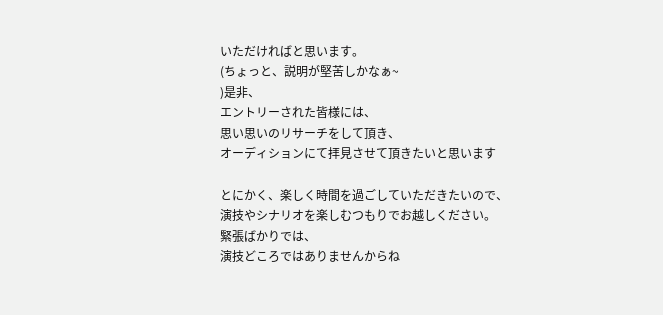いただければと思います。
(ちょっと、説明が堅苦しかなぁ~
)是非、
エントリーされた皆様には、
思い思いのリサーチをして頂き、
オーディションにて拝見させて頂きたいと思います

とにかく、楽しく時間を過ごしていただきたいので、
演技やシナリオを楽しむつもりでお越しください。
緊張ばかりでは、
演技どころではありませんからね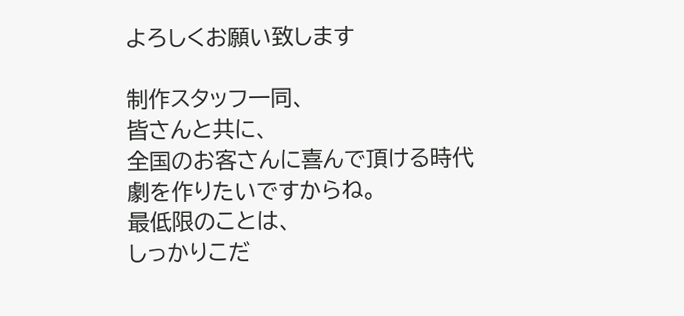よろしくお願い致します

制作スタッフ一同、
皆さんと共に、
全国のお客さんに喜んで頂ける時代劇を作りたいですからね。
最低限のことは、
しっかりこだ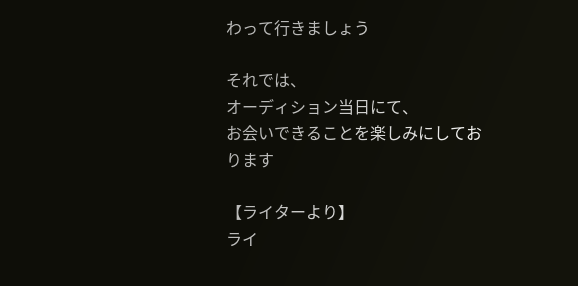わって行きましょう

それでは、
オーディション当日にて、
お会いできることを楽しみにしております

【ライターより】
ライ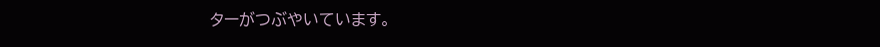ターがつぶやいています。